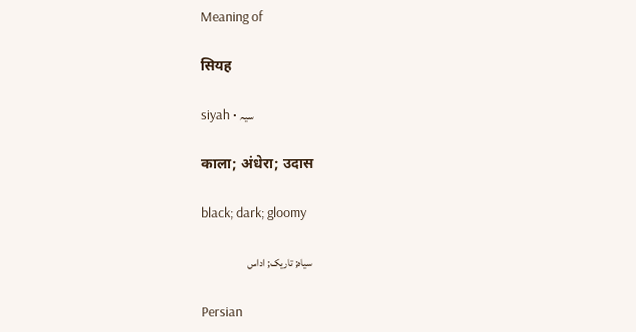Meaning of

सियह

siyah • سیہ

काला; अंधेरा; उदास

black; dark; gloomy

سیاہ; تاریک; اداس

Persian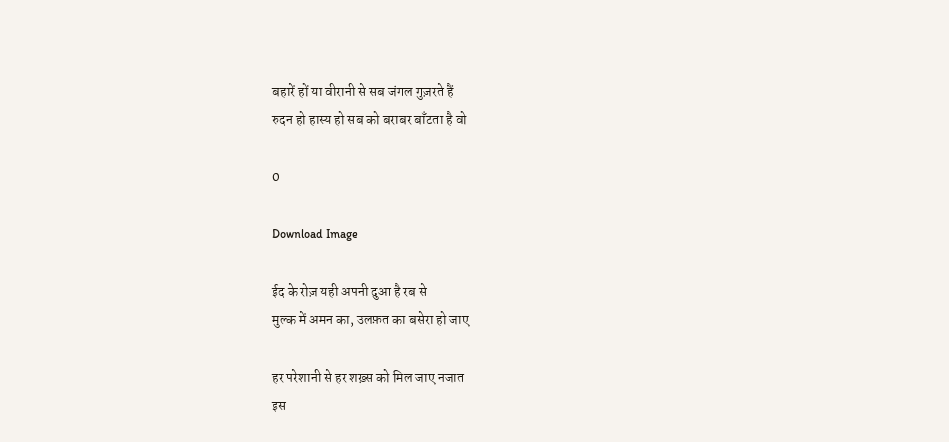बहारें हों या वीरानी से सब जंगल गुज़रते हैं
रुदन हो हास्य हो सब को बराबर बाँटता है वो

0

Download Image

ईद के रोज़ यही अपनी दुआ है रब से
मुल्क में अमन का, उलफ़त का बसेरा हो जाए

हर परेशानी से हर शख़्स को मिल जाए नजात
इस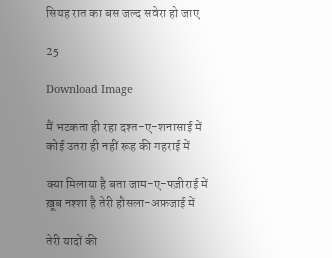सियह रात का बस जल्द सवेरा हो जाए

25

Download Image

मैं भटकता ही रहा दश्त-ए-शनासाई में
कोई उतरा ही नहीं रूह की गहराई में

क्या मिलाया है बता जाम-ए-पज़ीराई में
ख़ूब नश्शा है तेरी हौसला-अफ़जाई में

तेरी यादों की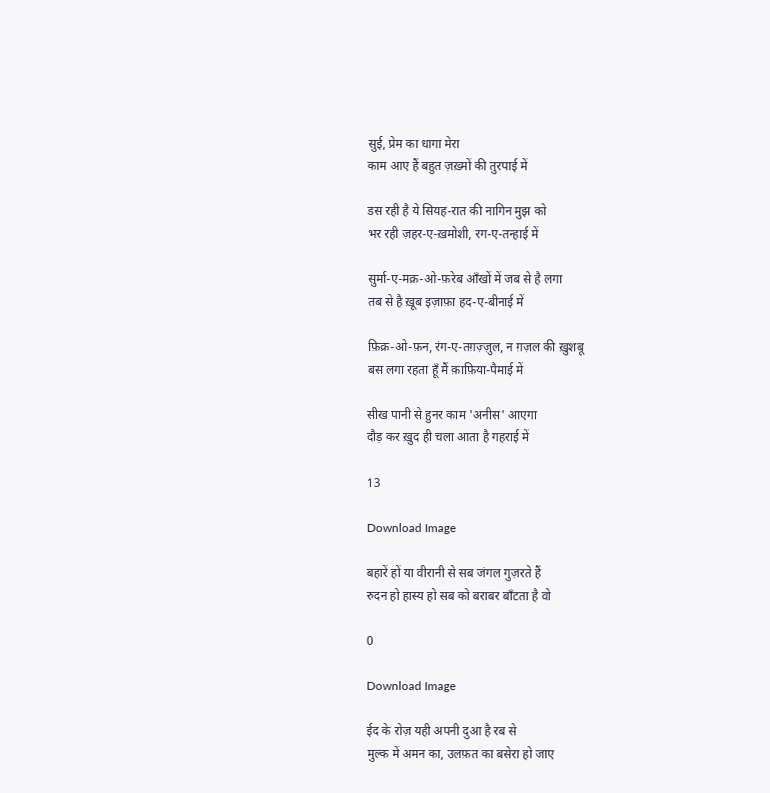सुई, प्रेम का धागा मेरा
काम आए हैं बहुत ज़ख़्मों की तुरपाई में

डस रही है ये सियह-रात की नागिन मुझ को
भर रही ज़हर-ए-ख़मोशी, रग-ए-तन्हाई में

सुर्मा-ए-मक्र-ओ-फ़रेब आँखों में जब से है लगा
तब से है ख़ूब इज़ाफ़ा हद-ए-बीनाई में

फ़िक्र-ओ-फ़न, रंग-ए-तग़ज़्ज़ुल, न ग़ज़ल की ख़ुशबू
बस लगा रहता हूँ मैं क़ाफ़िया-पैमाई में

सीख पानी से हुनर काम 'अनीस' आएगा
दौड़ कर ख़ुद ही चला आता है गहराई में

13

Download Image

बहारें हों या वीरानी से सब जंगल गुज़रते हैं
रुदन हो हास्य हो सब को बराबर बाँटता है वो

0

Download Image

ईद के रोज़ यही अपनी दुआ है रब से
मुल्क में अमन का, उलफ़त का बसेरा हो जाए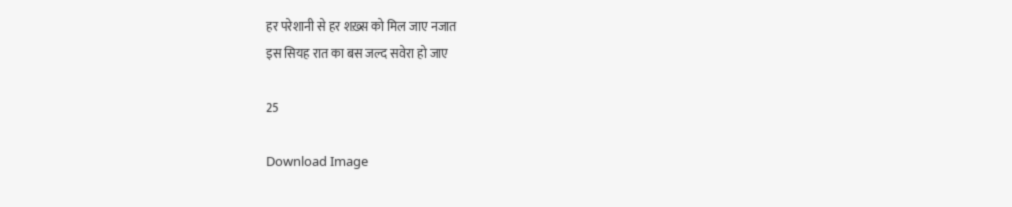हर परेशानी से हर शख़्स को मिल जाए नजात
इस सियह रात का बस जल्द सवेरा हो जाए

25

Download Image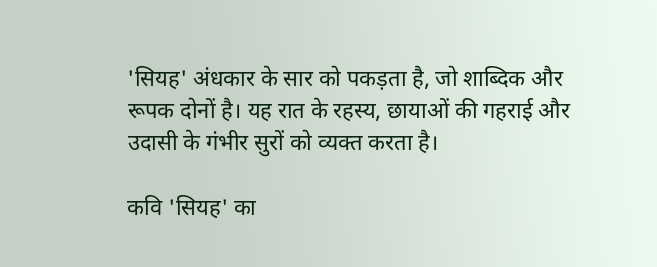'सियह' अंधकार के सार को पकड़ता है, जो शाब्दिक और रूपक दोनों है। यह रात के रहस्य, छायाओं की गहराई और उदासी के गंभीर सुरों को व्यक्त करता है।

कवि 'सियह' का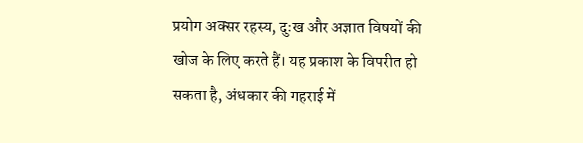प्रयोग अक्सर रहस्य, दुःख और अज्ञात विषयों की खोज के लिए करते हैं। यह प्रकाश के विपरीत हो सकता है, अंधकार की गहराई में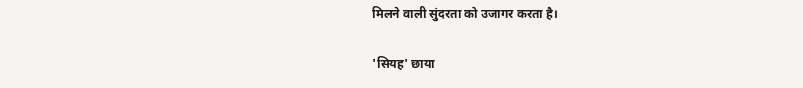मिलने वाली सुंदरता को उजागर करता है।

'सियह' छाया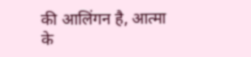की आलिंगन है, आत्मा के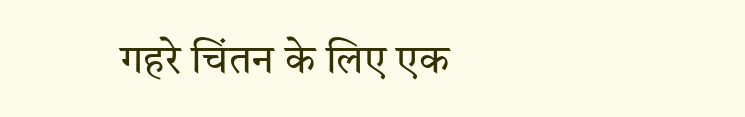गहरे चिंतन के लिए एक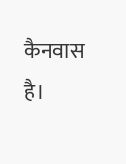कैनवास है।